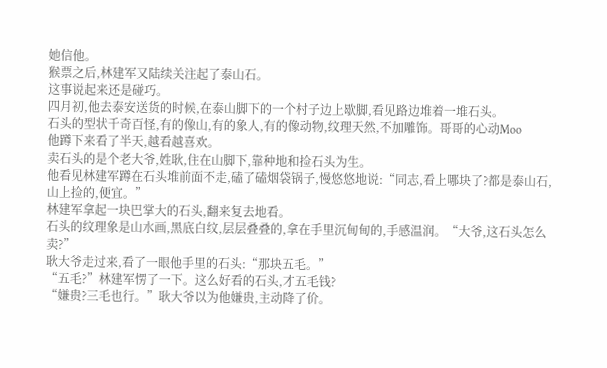她信他。
猴票之后,林建军又陆续关注起了泰山石。
这事说起来还是碰巧。
四月初,他去泰安送货的时候,在泰山脚下的一个村子边上歇脚,看见路边堆着一堆石头。
石头的型状千奇百怪,有的像山,有的象人,有的像动物,纹理天然,不加雕饰。哥哥的心动Moo
他蹲下来看了半天,越看越喜欢。
卖石头的是个老大爷,姓耿,住在山脚下,靠种地和捡石头为生。
他看见林建军蹲在石头堆前面不走,磕了磕烟袋锅子,慢悠悠地说:“同志,看上哪块了?都是泰山石,山上捡的,便宜。”
林建军拿起一块巴掌大的石头,翻来复去地看。
石头的纹理象是山水画,黑底白纹,层层叠叠的,拿在手里沉甸甸的,手感温润。“大爷,这石头怎么卖?”
耿大爷走过来,看了一眼他手里的石头:“那块五毛。”
“五毛?”林建军愣了一下。这么好看的石头,才五毛钱?
“嫌贵?三毛也行。”耿大爷以为他嫌贵,主动降了价。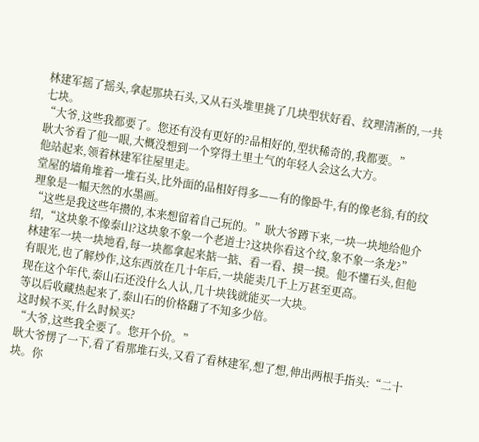林建军摇了摇头,拿起那块石头,又从石头堆里挑了几块型状好看、纹理清淅的,一共七块。
“大爷,这些我都要了。您还有没有更好的?品相好的,型状稀奇的,我都要。”
耿大爷看了他一眼,大概没想到一个穿得土里土气的年轻人会这么大方。
他站起来,领着林建军往屋里走。
堂屋的墙角堆着一堆石头,比外面的品相好得多——有的像卧牛,有的像老翁,有的纹理象是一幅天然的水墨画。
“这些是我这些年攒的,本来想留着自己玩的。”耿大爷蹲下来,一块一块地给他介绍,“这块象不像泰山?这块象不象一个老道士?这块你看这个纹,象不象一条龙?”
林建军一块一块地看,每一块都拿起来掂一掂、看一看、摸一摸。他不懂石头,但他有眼光,也了解炒作,这东西放在几十年后,一块能卖几千上万甚至更高。
现在这个年代,泰山石还没什么人认,几十块钱就能买一大块。
等以后收藏热起来了,泰山石的价格翻了不知多少倍。
这时候不买,什么时候买?
“大爷,这些我全要了。您开个价。”
耿大爷愣了一下,看了看那堆石头,又看了看林建军,想了想,伸出两根手指头:“二十块。你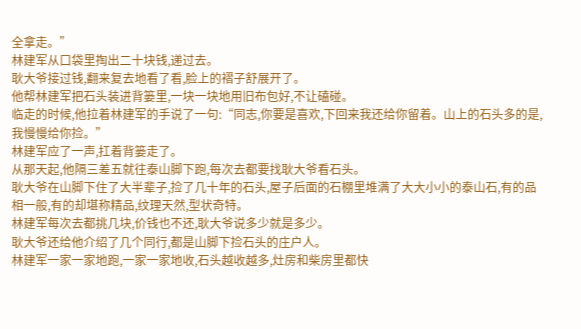全拿走。”
林建军从口袋里掏出二十块钱,递过去。
耿大爷接过钱,翻来复去地看了看,脸上的褶子舒展开了。
他帮林建军把石头装进背篓里,一块一块地用旧布包好,不让磕碰。
临走的时候,他拉着林建军的手说了一句:“同志,你要是喜欢,下回来我还给你留着。山上的石头多的是,我慢慢给你捡。”
林建军应了一声,扛着背篓走了。
从那天起,他隔三差五就往泰山脚下跑,每次去都要找耿大爷看石头。
耿大爷在山脚下住了大半辈子,捡了几十年的石头,屋子后面的石棚里堆满了大大小小的泰山石,有的品相一般,有的却堪称精品,纹理天然,型状奇特。
林建军每次去都挑几块,价钱也不还,耿大爷说多少就是多少。
耿大爷还给他介绍了几个同行,都是山脚下捡石头的庄户人。
林建军一家一家地跑,一家一家地收,石头越收越多,灶房和柴房里都快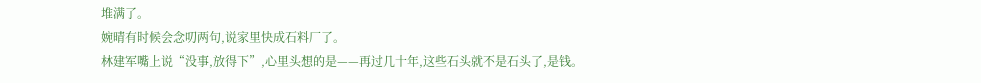堆满了。
婉晴有时候会念叨两句,说家里快成石料厂了。
林建军嘴上说“没事,放得下”,心里头想的是——再过几十年,这些石头就不是石头了,是钱。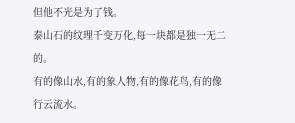但他不光是为了钱。
泰山石的纹理千变万化,每一块都是独一无二的。
有的像山水,有的象人物,有的像花鸟,有的像行云流水。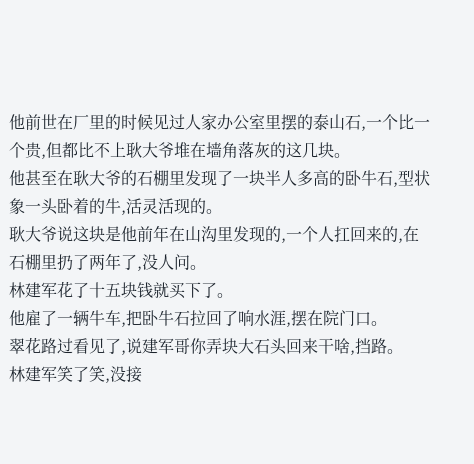他前世在厂里的时候见过人家办公室里摆的泰山石,一个比一个贵,但都比不上耿大爷堆在墙角落灰的这几块。
他甚至在耿大爷的石棚里发现了一块半人多高的卧牛石,型状象一头卧着的牛,活灵活现的。
耿大爷说这块是他前年在山沟里发现的,一个人扛回来的,在石棚里扔了两年了,没人问。
林建军花了十五块钱就买下了。
他雇了一辆牛车,把卧牛石拉回了响水涯,摆在院门口。
翠花路过看见了,说建军哥你弄块大石头回来干啥,挡路。
林建军笑了笑,没接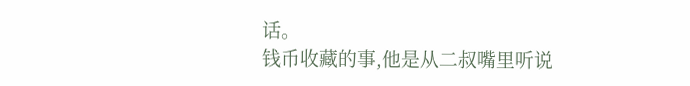话。
钱币收藏的事,他是从二叔嘴里听说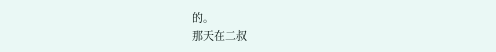的。
那天在二叔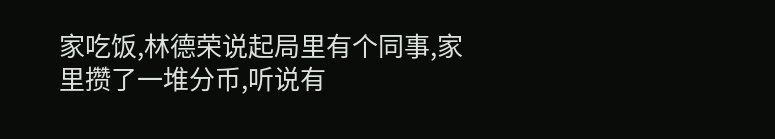家吃饭,林德荣说起局里有个同事,家里攒了一堆分币,听说有